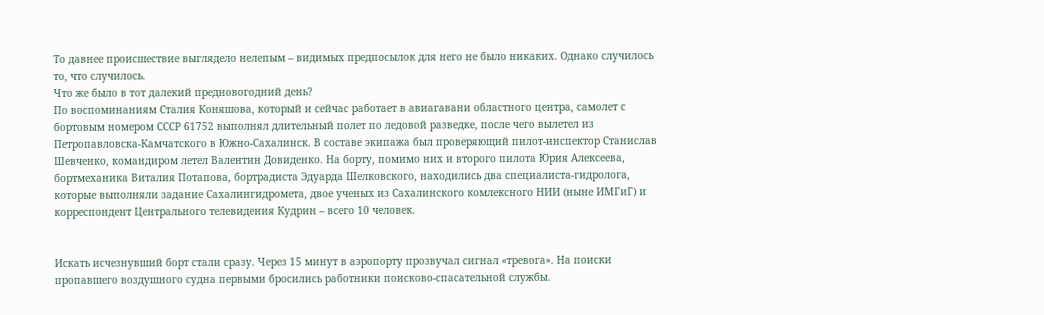То давнее происшествие выглядело нелепым – видимых предпосылок для него не было никаких. Однако случилось то, что случилось.
Что же было в тот далекий предновогодний день?
По воспоминаниям Сталия Коняшова, который и сейчас работает в авиагавани областного центра, самолет с бортовым номером СССР 61752 выполнял длительный полет по ледовой разведке, после чего вылетел из Петропавловска-Камчатского в Южно-Сахалинск. В составе экипажа был проверяющий пилот-инспектор Станислав Шевченко, командиром летел Валентин Довиденко. На борту, помимо них и второго пилота Юрия Алексеева, бортмеханика Виталия Потапова, бортрадиста Эдуарда Шелковского, находились два специалиста-гидролога, которые выполняли задание Сахалингидромета, двое ученых из Сахалинского комлексного НИИ (ныне ИМГиГ) и корреспондент Центрального телевидения Кудрин – всего 10 человек.


Искать исчезнувший борт стали сразу. Через 15 минут в аэропорту прозвучал сигнал «тревога». На поиски пропавшего воздушного судна первыми бросились работники поисково-спасательной службы.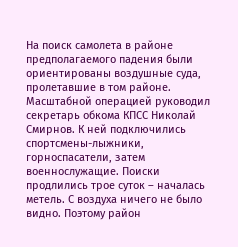На поиск самолета в районе предполагаемого падения были ориентированы воздушные суда, пролетавшие в том районе. Масштабной операцией руководил секретарь обкома КПСС Николай Смирнов. К ней подключились спортсмены-лыжники, горноспасатели, затем военнослужащие. Поиски продлились трое суток – началась метель. С воздуха ничего не было видно. Поэтому район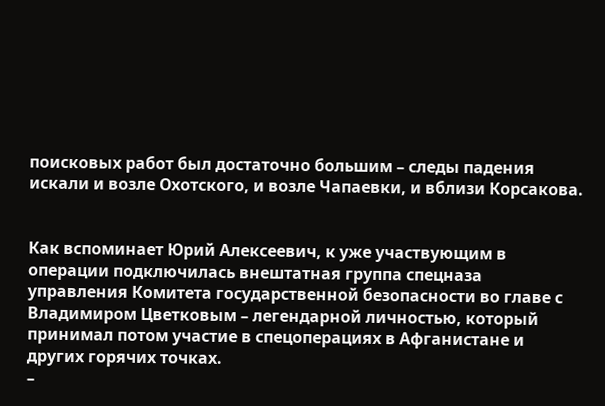поисковых работ был достаточно большим – следы падения искали и возле Охотского, и возле Чапаевки, и вблизи Корсакова.


Как вспоминает Юрий Алексеевич, к уже участвующим в операции подключилась внештатная группа спецназа управления Комитета государственной безопасности во главе с Владимиром Цветковым – легендарной личностью, который принимал потом участие в спецоперациях в Афганистане и других горячих точках.
–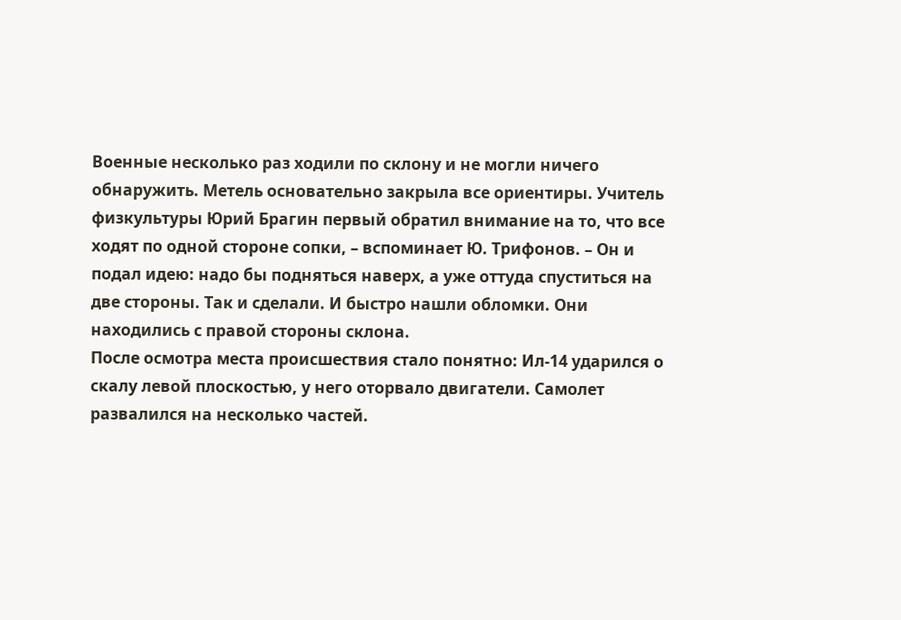Военные несколько раз ходили по склону и не могли ничего обнаружить. Метель основательно закрыла все ориентиры. Учитель физкультуры Юрий Брагин первый обратил внимание на то, что все ходят по одной стороне сопки, – вспоминает Ю. Трифонов. – Он и подал идею: надо бы подняться наверх, а уже оттуда спуститься на две стороны. Так и сделали. И быстро нашли обломки. Они находились с правой стороны склона.
После осмотра места происшествия стало понятно: Ил-14 ударился о скалу левой плоскостью, у него оторвало двигатели. Самолет развалился на несколько частей.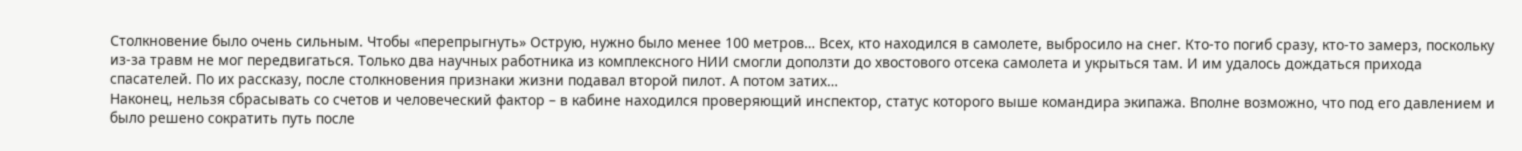Столкновение было очень сильным. Чтобы «перепрыгнуть» Острую, нужно было менее 100 метров… Всех, кто находился в самолете, выбросило на снег. Кто-то погиб сразу, кто-то замерз, поскольку из-за травм не мог передвигаться. Только два научных работника из комплексного НИИ смогли доползти до хвостового отсека самолета и укрыться там. И им удалось дождаться прихода спасателей. По их рассказу, после столкновения признаки жизни подавал второй пилот. А потом затих…
Наконец, нельзя сбрасывать со счетов и человеческий фактор – в кабине находился проверяющий инспектор, статус которого выше командира экипажа. Вполне возможно, что под его давлением и было решено сократить путь после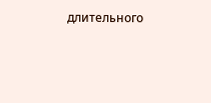длительного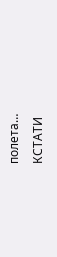полета…
КСТАТИ